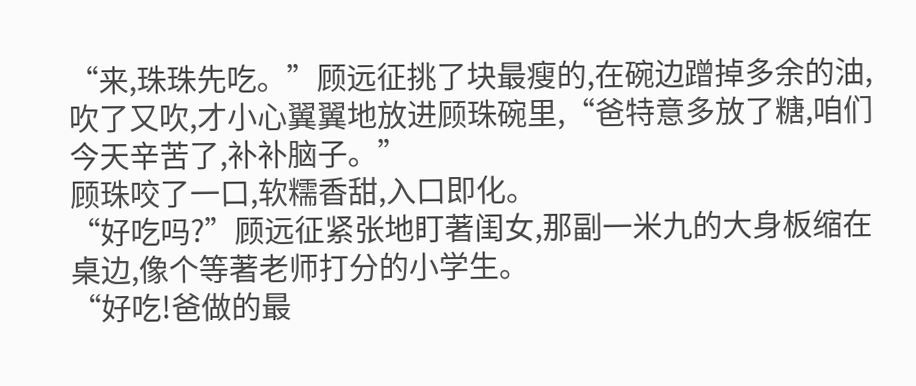“来,珠珠先吃。”顾远征挑了块最瘦的,在碗边蹭掉多余的油,吹了又吹,才小心翼翼地放进顾珠碗里,“爸特意多放了糖,咱们今天辛苦了,补补脑子。”
顾珠咬了一口,软糯香甜,入口即化。
“好吃吗?”顾远征紧张地盯著闺女,那副一米九的大身板缩在桌边,像个等著老师打分的小学生。
“好吃!爸做的最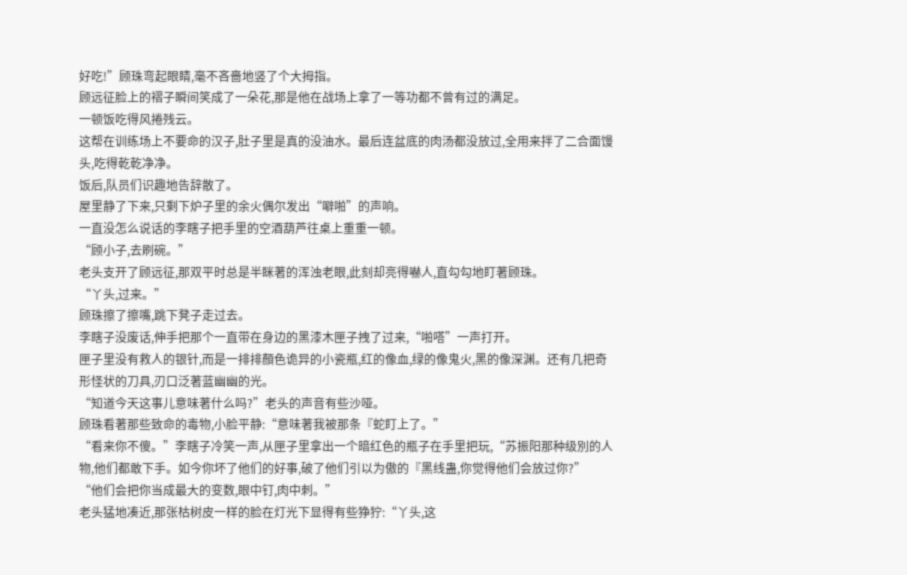好吃!”顾珠弯起眼睛,毫不吝嗇地竖了个大拇指。
顾远征脸上的褶子瞬间笑成了一朵花,那是他在战场上拿了一等功都不曾有过的满足。
一顿饭吃得风捲残云。
这帮在训练场上不要命的汉子,肚子里是真的没油水。最后连盆底的肉汤都没放过,全用来拌了二合面馒头,吃得乾乾净净。
饭后,队员们识趣地告辞散了。
屋里静了下来,只剩下炉子里的余火偶尔发出“噼啪”的声响。
一直没怎么说话的李瞎子把手里的空酒葫芦往桌上重重一顿。
“顾小子,去刷碗。”
老头支开了顾远征,那双平时总是半眯著的浑浊老眼,此刻却亮得嚇人,直勾勾地盯著顾珠。
“丫头,过来。”
顾珠擦了擦嘴,跳下凳子走过去。
李瞎子没废话,伸手把那个一直带在身边的黑漆木匣子拽了过来,“啪嗒”一声打开。
匣子里没有救人的银针,而是一排排顏色诡异的小瓷瓶,红的像血,绿的像鬼火,黑的像深渊。还有几把奇形怪状的刀具,刃口泛著蓝幽幽的光。
“知道今天这事儿意味著什么吗?”老头的声音有些沙哑。
顾珠看著那些致命的毒物,小脸平静:“意味著我被那条『蛇盯上了。”
“看来你不傻。”李瞎子冷笑一声,从匣子里拿出一个暗红色的瓶子在手里把玩,“苏振阳那种级別的人物,他们都敢下手。如今你坏了他们的好事,破了他们引以为傲的『黑线蛊,你觉得他们会放过你?”
“他们会把你当成最大的变数,眼中钉,肉中刺。”
老头猛地凑近,那张枯树皮一样的脸在灯光下显得有些狰狞:“丫头,这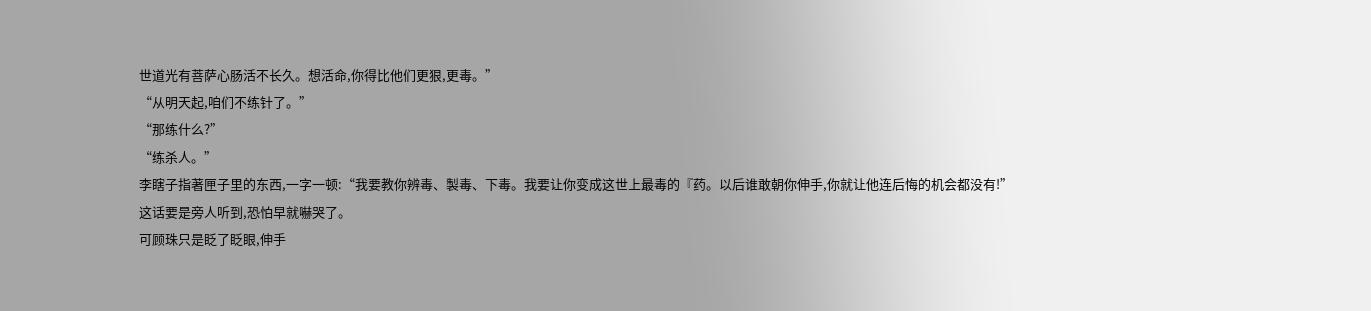世道光有菩萨心肠活不长久。想活命,你得比他们更狠,更毒。”
“从明天起,咱们不练针了。”
“那练什么?”
“练杀人。”
李瞎子指著匣子里的东西,一字一顿:“我要教你辨毒、製毒、下毒。我要让你变成这世上最毒的『药。以后谁敢朝你伸手,你就让他连后悔的机会都没有!”
这话要是旁人听到,恐怕早就嚇哭了。
可顾珠只是眨了眨眼,伸手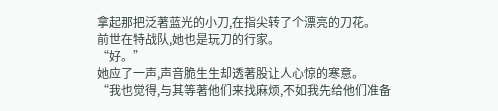拿起那把泛著蓝光的小刀,在指尖转了个漂亮的刀花。
前世在特战队,她也是玩刀的行家。
“好。”
她应了一声,声音脆生生却透著股让人心惊的寒意。
“我也觉得,与其等著他们来找麻烦,不如我先给他们准备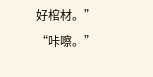好棺材。”
“咔嚓。”